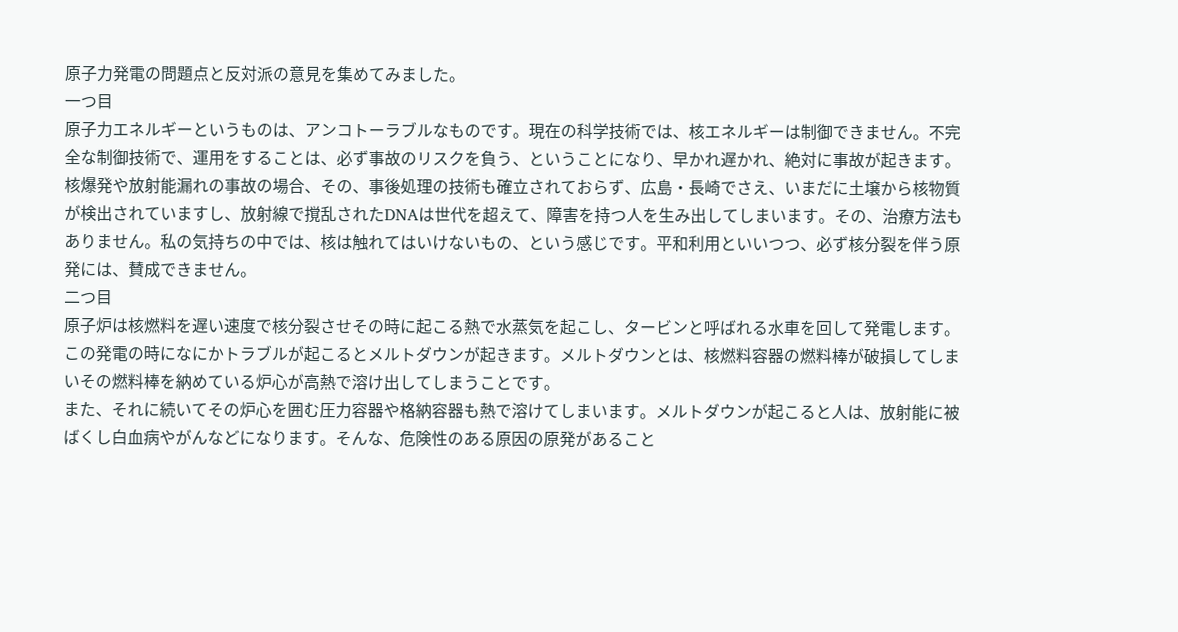原子力発電の問題点と反対派の意見を集めてみました。
一つ目
原子力エネルギーというものは、アンコトーラブルなものです。現在の科学技術では、核エネルギーは制御できません。不完全な制御技術で、運用をすることは、必ず事故のリスクを負う、ということになり、早かれ遅かれ、絶対に事故が起きます。
核爆発や放射能漏れの事故の場合、その、事後処理の技術も確立されておらず、広島・長崎でさえ、いまだに土壌から核物質が検出されていますし、放射線で撹乱されたDNAは世代を超えて、障害を持つ人を生み出してしまいます。その、治療方法もありません。私の気持ちの中では、核は触れてはいけないもの、という感じです。平和利用といいつつ、必ず核分裂を伴う原発には、賛成できません。
二つ目
原子炉は核燃料を遅い速度で核分裂させその時に起こる熱で水蒸気を起こし、タービンと呼ばれる水車を回して発電します。
この発電の時になにかトラブルが起こるとメルトダウンが起きます。メルトダウンとは、核燃料容器の燃料棒が破損してしまいその燃料棒を納めている炉心が高熱で溶け出してしまうことです。
また、それに続いてその炉心を囲む圧力容器や格納容器も熱で溶けてしまいます。メルトダウンが起こると人は、放射能に被ばくし白血病やがんなどになります。そんな、危険性のある原因の原発があること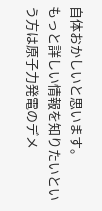自体おかしいと思います。
もっと詳しい情報を知りたいという方は原子力発電のデメ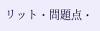リット・問題点・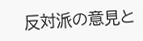反対派の意見と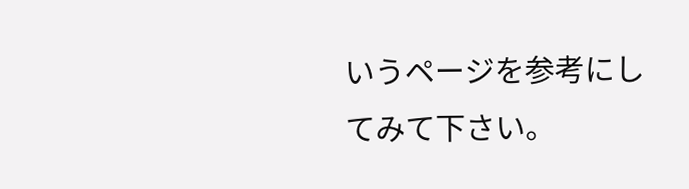いうページを参考にしてみて下さい。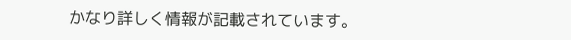かなり詳しく情報が記載されています。